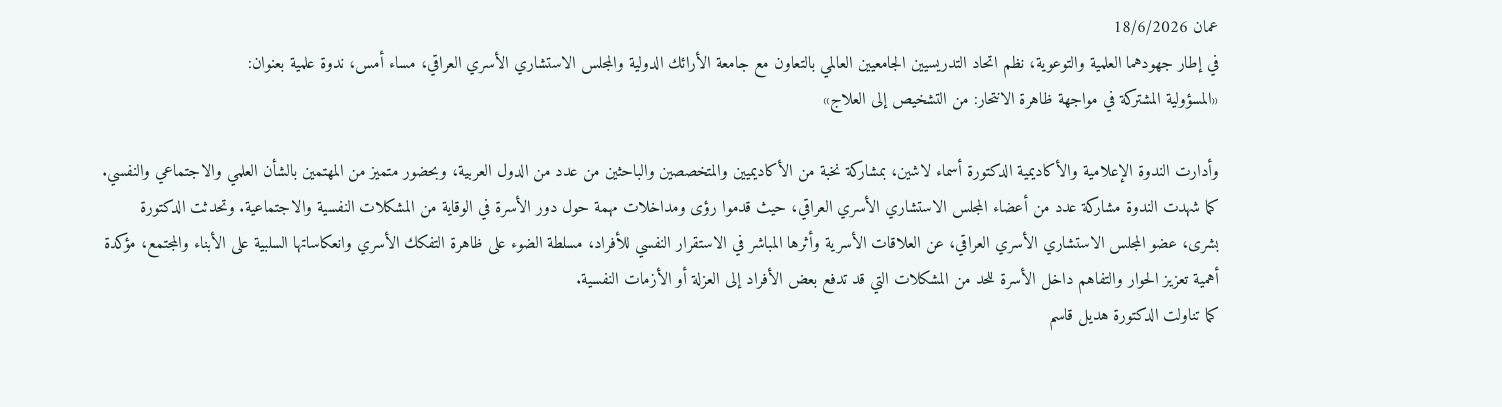عمان 18/6/2026
في إطار جهودهما العلمية والتوعوية، نظم اتحاد التدريسيين الجامعيين العالمي بالتعاون مع جامعة الأرائك الدولية والمجلس الاستشاري الأسري العراقي، مساء أمس، ندوة علمية بعنوان:
«المسؤولية المشتركة في مواجهة ظاهرة الانتحار: من التشخيص إلى العلاج»

وأدارت الندوة الإعلامية والأكاديمية الدكتورة أسماء لاشين، بمشاركة نخبة من الأكاديميين والمتخصصين والباحثين من عدد من الدول العربية، وبحضور متميز من المهتمين بالشأن العلمي والاجتماعي والنفسي.
كما شهدت الندوة مشاركة عدد من أعضاء المجلس الاستشاري الأسري العراقي، حيث قدموا رؤى ومداخلات مهمة حول دور الأسرة في الوقاية من المشكلات النفسية والاجتماعية. وتحدثت الدكتورة بشرى، عضو المجلس الاستشاري الأسري العراقي، عن العلاقات الأسرية وأثرها المباشر في الاستقرار النفسي للأفراد، مسلطة الضوء على ظاهرة التفكك الأسري وانعكاساتها السلبية على الأبناء والمجتمع، مؤكدة أهمية تعزيز الحوار والتفاهم داخل الأسرة للحد من المشكلات التي قد تدفع بعض الأفراد إلى العزلة أو الأزمات النفسية.
كما تناولت الدكتورة هديل قاسم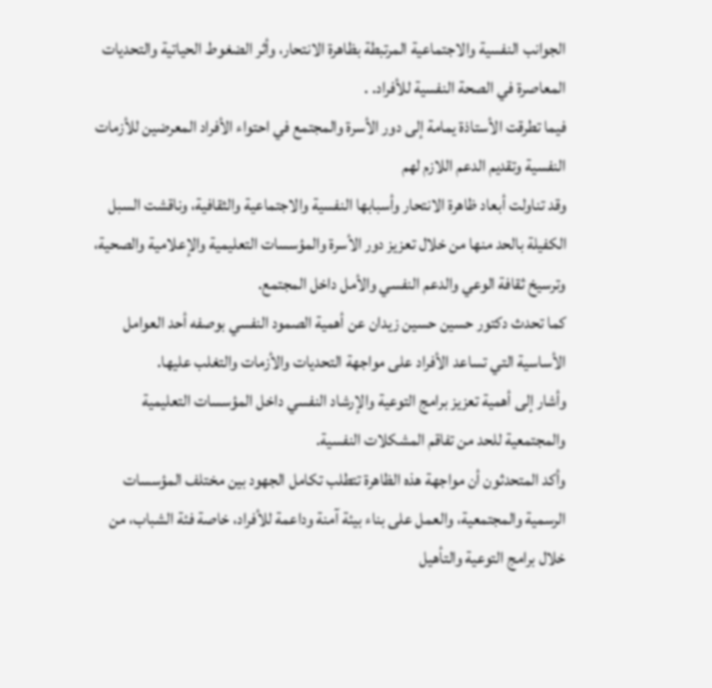الجوانب النفسية والاجتماعية المرتبطة بظاهرة الانتحار، وأثر الضغوط الحياتية والتحديات المعاصرة في الصحة النفسية للأفراد. .
فيما تطرقت الأستاذة يمامة إلى دور الأسرة والمجتمع في احتواء الأفراد المعرضين للأزمات النفسية وتقديم الدعم اللازم لهم
وقد تناولت أبعاد ظاهرة الانتحار وأسبابها النفسية والاجتماعية والثقافية، وناقشت السبل الكفيلة بالحد منها من خلال تعزيز دور الأسرة والمؤسسات التعليمية والإعلامية والصحية، وترسيخ ثقافة الوعي والدعم النفسي والأمل داخل المجتمع.
كما تحدث دكتور حسين حسين زيدان عن أهمية الصمود النفسي بوصفه أحد العوامل الأساسية التي تساعد الأفراد على مواجهة التحديات والأزمات والتغلب عليها.
وأشار إلى أهمية تعزيز برامج التوعية والإرشاد النفسي داخل المؤسسات التعليمية والمجتمعية للحد من تفاقم المشكلات النفسية.
وأكد المتحدثون أن مواجهة هذه الظاهرة تتطلب تكامل الجهود بين مختلف المؤسسات الرسمية والمجتمعية، والعمل على بناء بيئة آمنة وداعمة للأفراد، خاصة فئة الشباب، من خلال برامج التوعية والتأهيل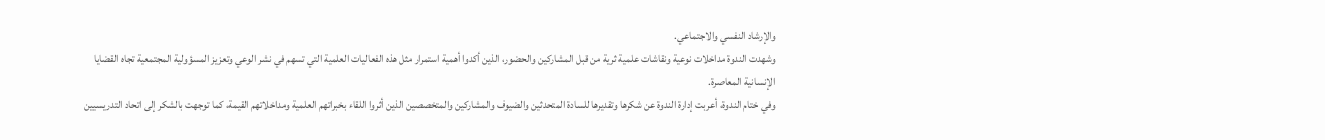والإرشاد النفسي والاجتماعي.
وشهدت الندوة مداخلات نوعية ونقاشات علمية ثرية من قبل المشاركين والحضور، الذين أكدوا أهمية استمرار مثل هذه الفعاليات العلمية التي تسهم في نشر الوعي وتعزيز المسؤولية المجتمعية تجاه القضايا الإنسانية المعاصرة.
وفي ختام الندوة، أعربت إدارة الندوة عن شكرها وتقديرها للسادة المتحدثين والضيوف والمشاركين والمتخصصين الذين أثروا اللقاء بخبراتهم العلمية ومداخلاتهم القيمة، كما توجهت بالشكر إلى اتحاد التدريسيين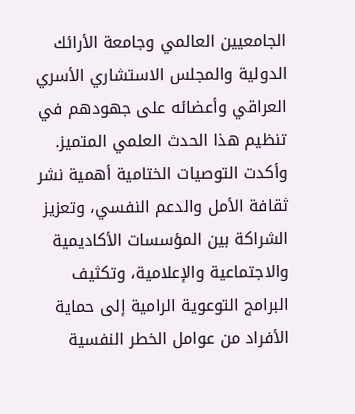الجامعيين العالمي وجامعة الأرائك الدولية والمجلس الاستشاري الأسري العراقي وأعضائه على جهودهم في تنظيم هذا الحدث العلمي المتميز.
وأكدت التوصيات الختامية أهمية نشر ثقافة الأمل والدعم النفسي، وتعزيز الشراكة بين المؤسسات الأكاديمية والاجتماعية والإعلامية، وتكثيف البرامج التوعوية الرامية إلى حماية الأفراد من عوامل الخطر النفسية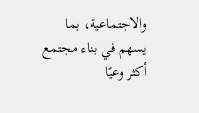والاجتماعية، بما يسهم في بناء مجتمع أكثر وعيًا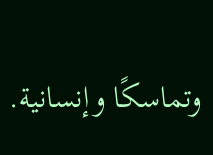وتماسكًا وإنسانية.